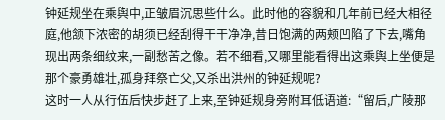钟延规坐在乘舆中,正皱眉沉思些什么。此时他的容貌和几年前已经大相径庭,他颔下浓密的胡须已经刮得干干净净,昔日饱满的两颊凹陷了下去,嘴角现出两条细纹来,一副愁苦之像。若不细看,又哪里能看得出这乘舆上坐便是那个豪勇雄壮,孤身拜祭亡父,又杀出洪州的钟延规呢?
这时一人从行伍后快步赶了上来,至钟延规身旁附耳低语道:“留后,广陵那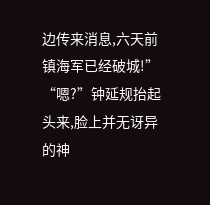边传来消息,六天前镇海军已经破城!”
“嗯?”钟延规抬起头来,脸上并无讶异的神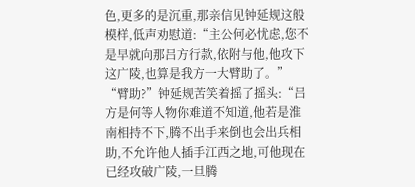色,更多的是沉重,那亲信见钟延规这般模样,低声劝慰道:“主公何必忧虑,您不是早就向那吕方行款,依附与他,他攻下这广陵,也算是我方一大臂助了。”
“臂助?”钟延规苦笑着摇了摇头:“吕方是何等人物你难道不知道,他若是淮南相持不下,腾不出手来倒也会出兵相助,不允许他人插手江西之地,可他现在已经攻破广陵,一旦腾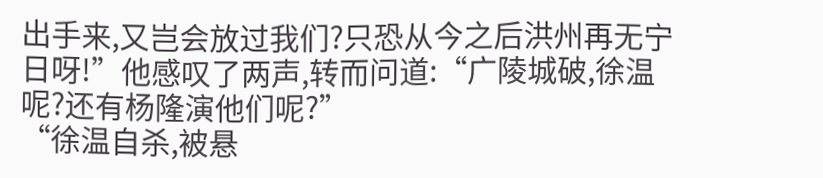出手来,又岂会放过我们?只恐从今之后洪州再无宁日呀!”他感叹了两声,转而问道:“广陵城破,徐温呢?还有杨隆演他们呢?”
“徐温自杀,被悬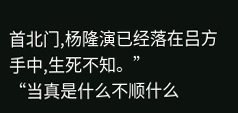首北门,杨隆演已经落在吕方手中,生死不知。”
“当真是什么不顺什么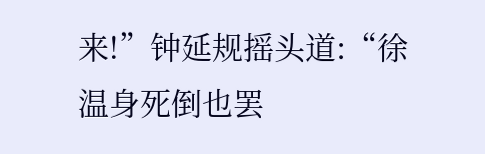来!”钟延规摇头道:“徐温身死倒也罢